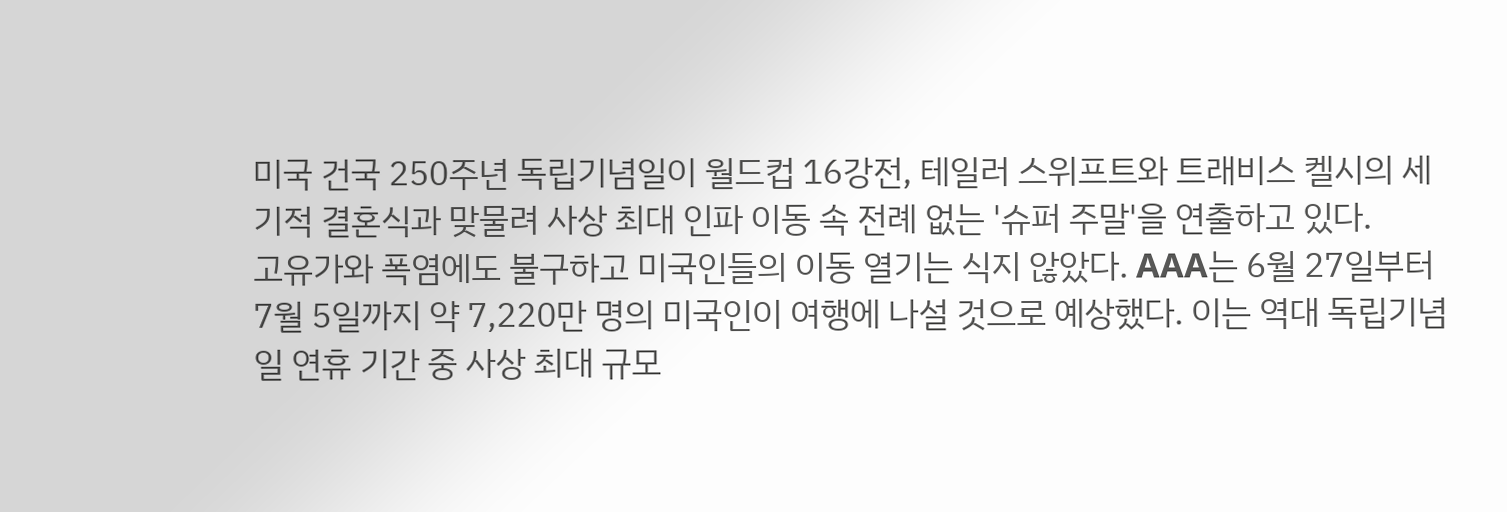미국 건국 250주년 독립기념일이 월드컵 16강전, 테일러 스위프트와 트래비스 켈시의 세기적 결혼식과 맞물려 사상 최대 인파 이동 속 전례 없는 '슈퍼 주말'을 연출하고 있다.
고유가와 폭염에도 불구하고 미국인들의 이동 열기는 식지 않았다. AAA는 6월 27일부터 7월 5일까지 약 7,220만 명의 미국인이 여행에 나설 것으로 예상했다. 이는 역대 독립기념일 연휴 기간 중 사상 최대 규모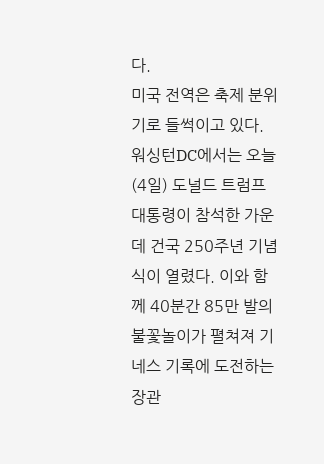다.
미국 전역은 축제 분위기로 들썩이고 있다. 워싱턴DC에서는 오늘(4일) 도널드 트럼프 대통령이 참석한 가운데 건국 250주년 기념식이 열렸다. 이와 함께 40분간 85만 발의 불꽃놀이가 펼쳐져 기네스 기록에 도전하는 장관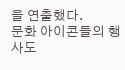을 연출했다.
문화 아이콘들의 행사도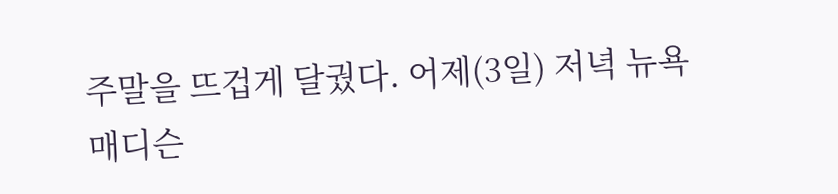주말을 뜨겁게 달궜다. 어제(3일) 저녁 뉴욕 매디슨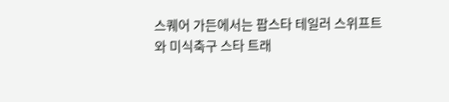스퀘어 가든에서는 팝스타 테일러 스위프트와 미식축구 스타 트래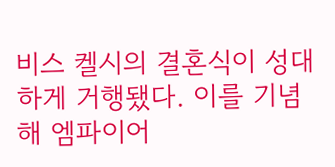비스 켈시의 결혼식이 성대하게 거행됐다. 이를 기념해 엠파이어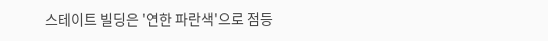스테이트 빌딩은 '연한 파란색'으로 점등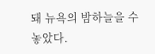돼 뉴욕의 밤하늘을 수놓았다.